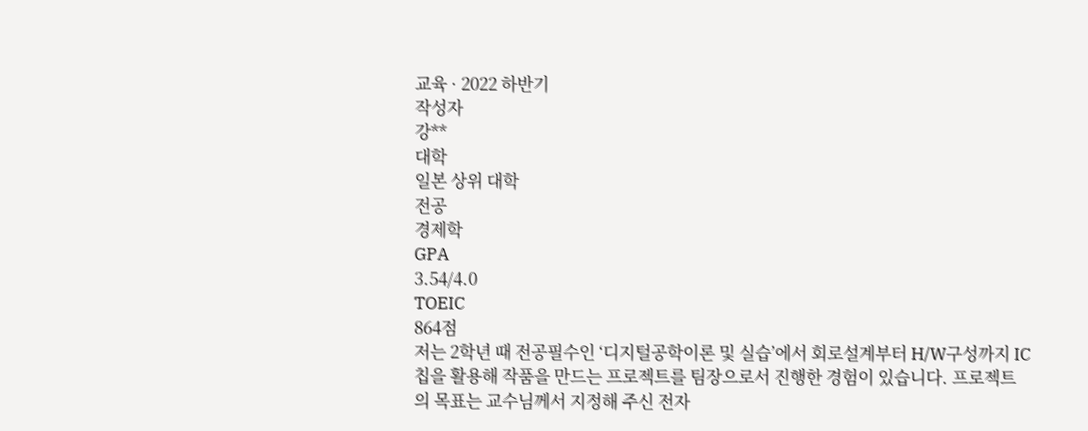교육 · 2022 하반기
작성자
강**
대학
일본 상위 대학
전공
경제학
GPA
3.54/4.0
TOEIC
864점
저는 2학년 때 전공필수인 ‘디지털공학이론 및 실습’에서 회로설계부터 H/W구성까지 IC칩을 활용해 작품을 만드는 프로젝트를 팀장으로서 진행한 경험이 있습니다. 프로젝트의 목표는 교수님께서 지정해 주신 전자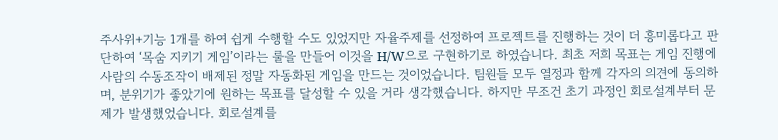주사위+기능 1개를 하여 쉽게 수행할 수도 있었지만 자율주제를 선정하여 프로젝트를 진행하는 것이 더 흥미롭다고 판단하여 ‘목숨 지키기 게임’이라는 룰을 만들어 이것을 H/W으로 구현하기로 하였습니다. 최초 저희 목표는 게임 진행에 사람의 수동조작이 배제된 정말 자동화된 게임을 만드는 것이었습니다. 팀원들 모두 열정과 함께 각자의 의견에 동의하며, 분위기가 좋았기에 원하는 목표를 달성할 수 있을 거라 생각했습니다. 하지만 무조건 초기 과정인 회로설계부터 문제가 발생했었습니다. 회로설계를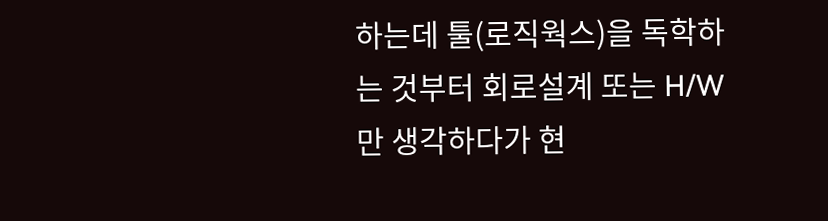하는데 툴(로직웍스)을 독학하는 것부터 회로설계 또는 H/W만 생각하다가 현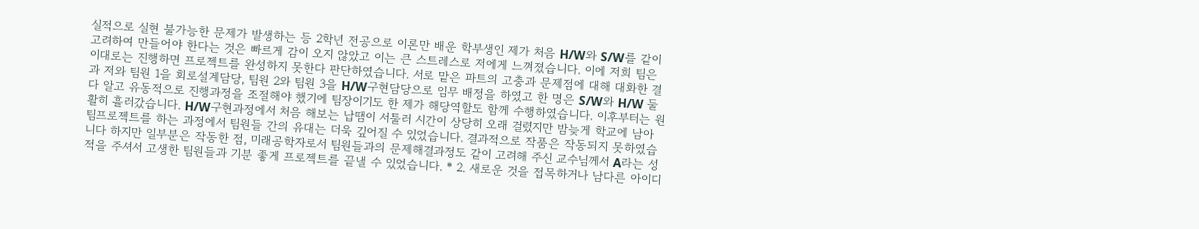실적으로 실현 불가능한 문제가 발생하는 등 2학년 전공으로 이론만 배운 학부생인 제가 처음 H/W와 S/W를 같이 고려하여 만들어야 한다는 것은 빠르게 감이 오지 않았고 이는 큰 스트레스로 저에게 느껴졌습니다. 이에 저희 팀은 이대로는 진행하면 프로젝트를 완성하지 못한다 판단하였습니다. 서로 맡은 파트의 고충과 문제점에 대해 대화한 결과 저와 팀원 1을 회로설계담당, 팀원 2와 팀원 3을 H/W구현담당으로 임무 배정을 하였고 한 명은 S/W와 H/W 둘 다 알고 유동적으로 진행과정을 조절해야 했기에 팀장이기도 한 제가 해당역할도 함께 수행하였습니다. 이후부터는 원활히 흘러갔습니다. H/W구현과정에서 처음 해보는 납땜이 서툴러 시간이 상당히 오래 걸렸지만 밤늦게 학교에 남아 팀프로젝트를 하는 과정에서 팀원들 간의 유대는 더욱 깊어질 수 있었습니다. 결과적으로 작품은 작동되지 못하였습니다 하지만 일부분은 작동한 점, 미래공학자로서 팀원들과의 문제해결과정도 같이 고려해 주신 교수님께서 A라는 성적을 주셔서 고생한 팀원들과 기분 좋게 프로젝트를 끝낼 수 있었습니다. * 2. 새로운 것을 접목하거나 남다른 아이디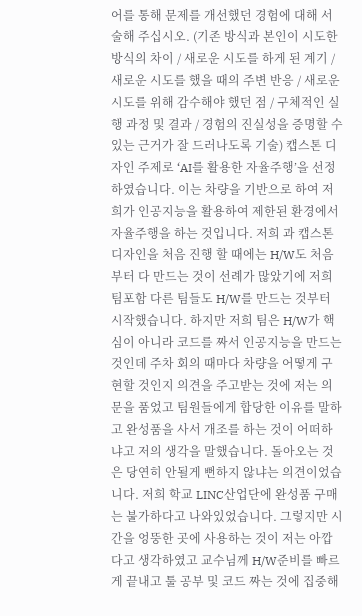어를 통해 문제를 개선했던 경험에 대해 서술해 주십시오. (기존 방식과 본인이 시도한 방식의 차이 / 새로운 시도를 하게 된 계기 / 새로운 시도를 했을 때의 주변 반응 / 새로운 시도를 위해 감수해야 했던 점 / 구체적인 실행 과정 및 결과 / 경험의 진실성을 증명할 수 있는 근거가 잘 드러나도록 기술) 캡스톤 디자인 주제로 ‘AI를 활용한 자율주행’을 선정하였습니다. 이는 차량을 기반으로 하여 저희가 인공지능을 활용하여 제한된 환경에서 자율주행을 하는 것입니다. 저희 과 캡스톤 디자인을 처음 진행 할 때에는 H/W도 처음부터 다 만드는 것이 선례가 많았기에 저희 팀포함 다른 팀들도 H/W를 만드는 것부터 시작했습니다. 하지만 저희 팀은 H/W가 핵심이 아니라 코드를 짜서 인공지능을 만드는 것인데 주차 회의 때마다 차량을 어떻게 구현할 것인지 의견을 주고받는 것에 저는 의문을 품었고 팀원들에게 합당한 이유를 말하고 완성품을 사서 개조를 하는 것이 어떠하냐고 저의 생각을 말했습니다. 돌아오는 것은 당연히 안될게 뻔하지 않냐는 의견이었습니다. 저희 학교 LINC산업단에 완성품 구매는 불가하다고 나와있었습니다. 그렇지만 시간을 엉뚱한 곳에 사용하는 것이 저는 아깝다고 생각하였고 교수님께 H/W준비를 빠르게 끝내고 툴 공부 및 코드 짜는 것에 집중해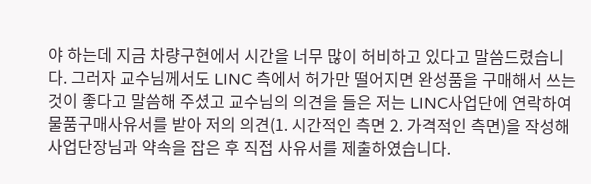야 하는데 지금 차량구현에서 시간을 너무 많이 허비하고 있다고 말씀드렸습니다. 그러자 교수님께서도 LINC 측에서 허가만 떨어지면 완성품을 구매해서 쓰는 것이 좋다고 말씀해 주셨고 교수님의 의견을 들은 저는 LINC사업단에 연락하여 물품구매사유서를 받아 저의 의견(1. 시간적인 측면 2. 가격적인 측면)을 작성해 사업단장님과 약속을 잡은 후 직접 사유서를 제출하였습니다.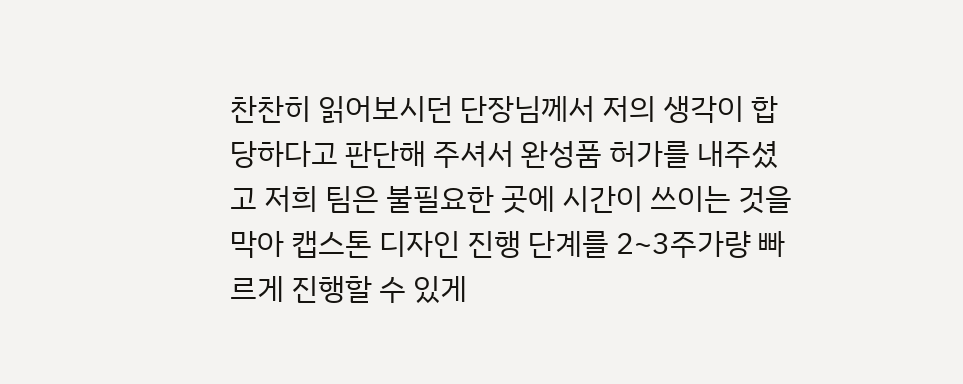찬찬히 읽어보시던 단장님께서 저의 생각이 합당하다고 판단해 주셔서 완성품 허가를 내주셨고 저희 팀은 불필요한 곳에 시간이 쓰이는 것을 막아 캡스톤 디자인 진행 단계를 2~3주가량 빠르게 진행할 수 있게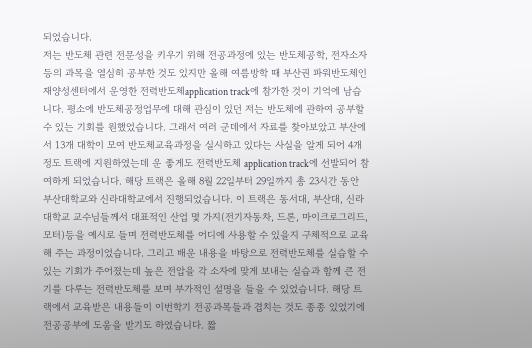되었습니다.
저는 반도체 관련 전문성을 키우기 위해 전공과정에 있는 반도체공학, 전자소자 등의 과목을 열심히 공부한 것도 있지만 올해 여름방학 때 부산권 파워반도체인재양성센터에서 운영한 전력반도체application track에 참가한 것이 기억에 남습니다. 평소에 반도체공정업무에 대해 관심이 있던 저는 반도체에 관하여 공부할 수 있는 기회를 원했었습니다. 그래서 여러 군데에서 자료를 찾아보았고 부산에서 13개 대학이 모여 반도체교육과정을 실시하고 있다는 사실을 알게 되어 4개 정도 트랙에 지원하였는데 운 좋게도 전력반도체 application track에 선발되어 참여하게 되었습니다. 해당 트랙은 올해 8월 22일부터 29일까지 총 23시간 동안 부산대학교와 신라대학교에서 진행되었습니다. 이 트랙은 동서대, 부산대, 신라대학교 교수님들께서 대표적인 산업 몇 가지(전기자동차, 드론, 마이크로그리드, 모터)등을 예시로 들며 전력반도체를 어디에 사용할 수 있을지 구체적으로 교육해 주는 과정이었습니다. 그리고 배운 내용을 바탕으로 전력반도체를 실습할 수 있는 기회가 주어졌는데 높은 전압을 각 소자에 맞게 보내는 실습과 함께 큰 전기를 다루는 전력반도체를 보며 부가적인 설명을 들을 수 있었습니다. 해당 트랙에서 교육받은 내용들이 이번학기 전공과목들과 겹치는 것도 종종 있었기에 전공공부에 도움을 받기도 하였습니다. 짧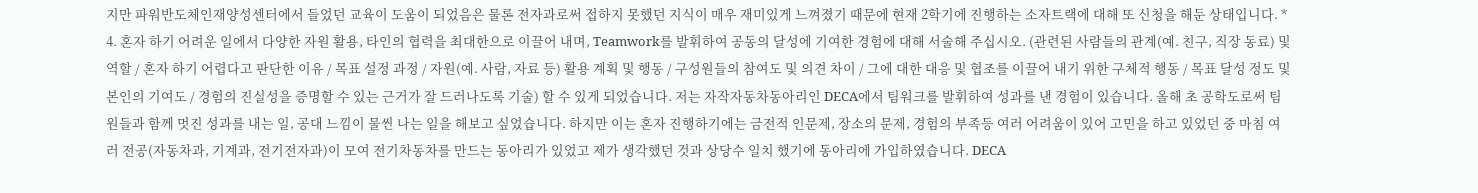지만 파워반도체인재양성센터에서 들었던 교육이 도움이 되었음은 물론 전자과로써 접하지 못했던 지식이 매우 재미있게 느껴졌기 때문에 현재 2학기에 진행하는 소자트랙에 대해 또 신청을 해둔 상태입니다. * 4. 혼자 하기 어려운 일에서 다양한 자원 활용, 타인의 협력을 최대한으로 이끌어 내며, Teamwork를 발휘하여 공동의 달성에 기여한 경험에 대해 서술해 주십시오. (관련된 사람들의 관계(예. 친구, 직장 동료) 및 역할 / 혼자 하기 어렵다고 판단한 이유 / 목표 설정 과정 / 자원(예. 사람, 자료 등) 활용 계획 및 행동 / 구성원들의 참여도 및 의견 차이 / 그에 대한 대응 및 협조를 이끌어 내기 위한 구체적 행동 / 목표 달성 정도 및 본인의 기여도 / 경험의 진실성을 증명할 수 있는 근거가 잘 드러나도록 기술) 할 수 있게 되었습니다. 저는 자작자동차동아리인 DECA에서 팀워크를 발휘하여 성과를 낸 경험이 있습니다. 올해 초 공학도로써 팀원들과 함께 멋진 성과를 내는 일, 공대 느낌이 물씬 나는 일을 해보고 싶었습니다. 하지만 이는 혼자 진행하기에는 금전적 인문제, 장소의 문제, 경험의 부족등 여러 어려움이 있어 고민을 하고 있었던 중 마침 여러 전공(자동차과, 기계과, 전기전자과)이 모여 전기차동차를 만드는 동아리가 있었고 제가 생각했던 것과 상당수 일치 했기에 동아리에 가입하였습니다. DECA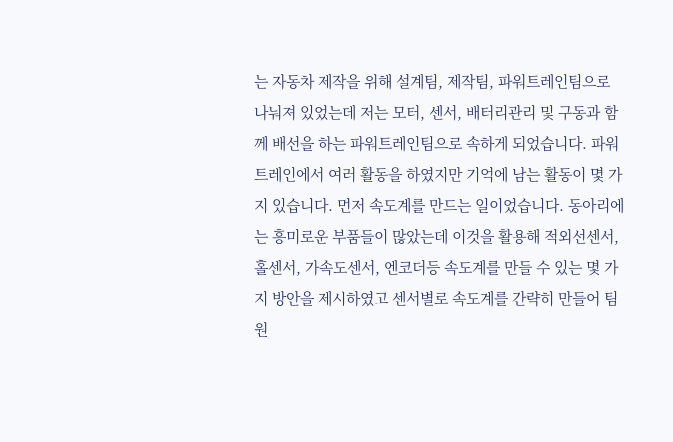는 자동차 제작을 위해 설계팀, 제작팀, 파워트레인팀으로 나눠져 있었는데 저는 모터, 센서, 배터리관리 및 구동과 함께 배선을 하는 파워트레인팀으로 속하게 되었습니다. 파워트레인에서 여러 활동을 하였지만 기억에 남는 활동이 몇 가지 있습니다. 먼저 속도계를 만드는 일이었습니다. 동아리에는 흥미로운 부품들이 많았는데 이것을 활용해 적외선센서, 홀센서, 가속도센서, 엔코더등 속도계를 만들 수 있는 몇 가지 방안을 제시하였고 센서별로 속도계를 간략히 만들어 팀원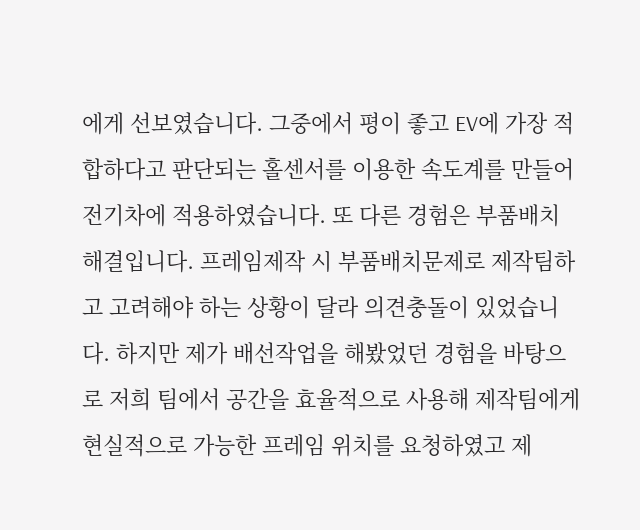에게 선보였습니다. 그중에서 평이 좋고 EV에 가장 적합하다고 판단되는 홀센서를 이용한 속도계를 만들어 전기차에 적용하였습니다. 또 다른 경험은 부품배치 해결입니다. 프레임제작 시 부품배치문제로 제작팀하고 고려해야 하는 상황이 달라 의견충돌이 있었습니다. 하지만 제가 배선작업을 해봤었던 경험을 바탕으로 저희 팀에서 공간을 효율적으로 사용해 제작팀에게 현실적으로 가능한 프레임 위치를 요청하였고 제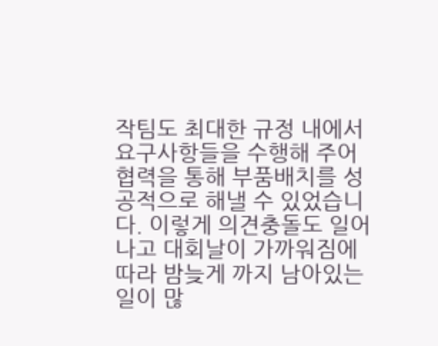작팀도 최대한 규정 내에서 요구사항들을 수행해 주어 협력을 통해 부품배치를 성공적으로 해낼 수 있었습니다. 이렇게 의견충돌도 일어나고 대회날이 가까워짐에 따라 밤늦게 까지 남아있는 일이 많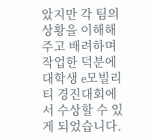았지만 각 팀의 상황을 이해해 주고 배려하며 작업한 덕분에 대학생 e모빌리티 경진대회에서 수상할 수 있게 되었습니다.